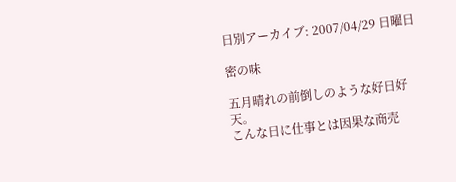日別アーカイブ: 2007/04/29 日曜日

密の味

五月晴れの前倒しのような好日好天。
こんな日に仕事とは因果な商売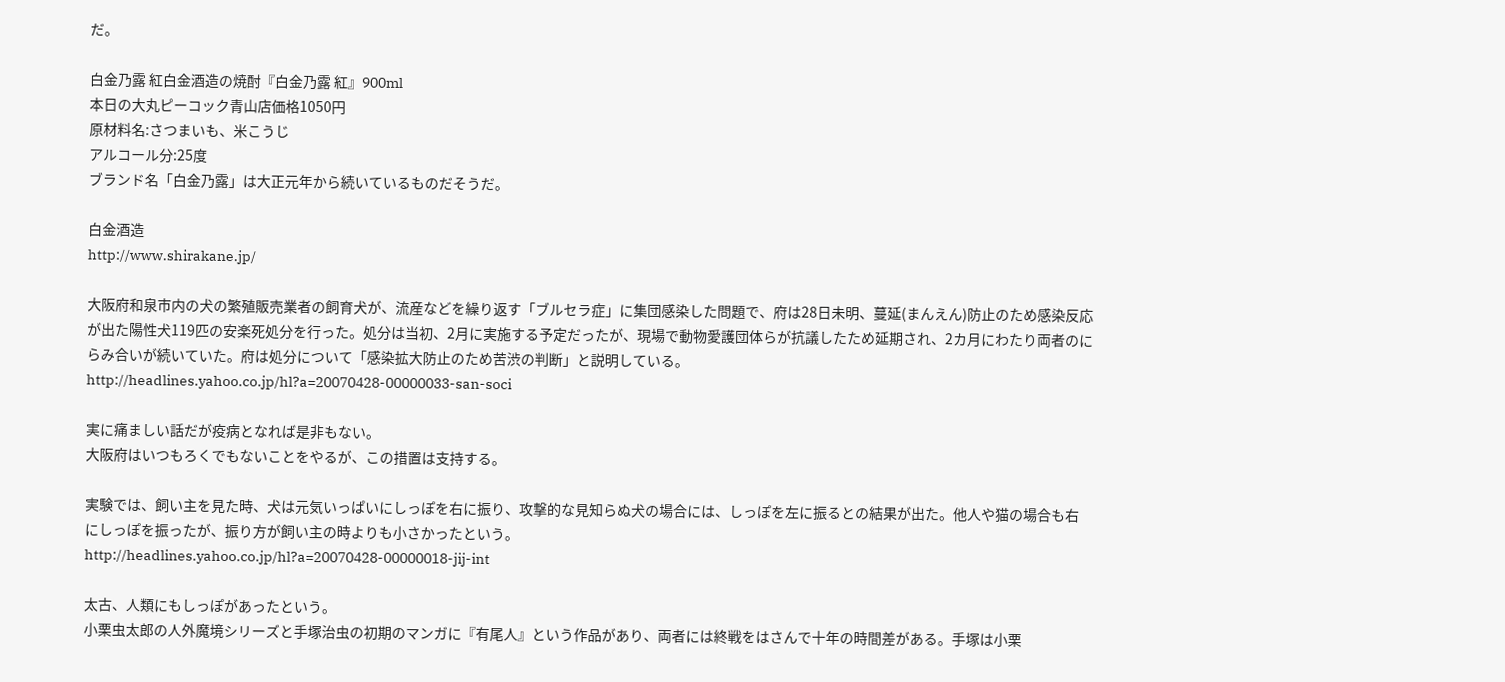だ。

白金乃露 紅白金酒造の焼酎『白金乃露 紅』900ml
本日の大丸ピーコック青山店価格1050円
原材料名:さつまいも、米こうじ
アルコール分:25度
ブランド名「白金乃露」は大正元年から続いているものだそうだ。

白金酒造
http://www.shirakane.jp/

大阪府和泉市内の犬の繁殖販売業者の飼育犬が、流産などを繰り返す「ブルセラ症」に集団感染した問題で、府は28日未明、蔓延(まんえん)防止のため感染反応が出た陽性犬119匹の安楽死処分を行った。処分は当初、2月に実施する予定だったが、現場で動物愛護団体らが抗議したため延期され、2カ月にわたり両者のにらみ合いが続いていた。府は処分について「感染拡大防止のため苦渋の判断」と説明している。
http://headlines.yahoo.co.jp/hl?a=20070428-00000033-san-soci

実に痛ましい話だが疫病となれば是非もない。
大阪府はいつもろくでもないことをやるが、この措置は支持する。

実験では、飼い主を見た時、犬は元気いっぱいにしっぽを右に振り、攻撃的な見知らぬ犬の場合には、しっぽを左に振るとの結果が出た。他人や猫の場合も右にしっぽを振ったが、振り方が飼い主の時よりも小さかったという。
http://headlines.yahoo.co.jp/hl?a=20070428-00000018-jij-int

太古、人類にもしっぽがあったという。
小栗虫太郎の人外魔境シリーズと手塚治虫の初期のマンガに『有尾人』という作品があり、両者には終戦をはさんで十年の時間差がある。手塚は小栗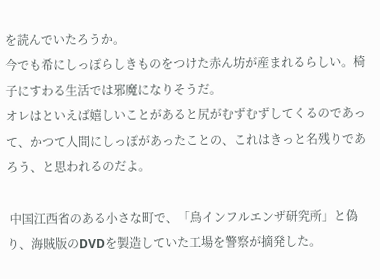を読んでいたろうか。
今でも希にしっぽらしきものをつけた赤ん坊が産まれるらしい。椅子にすわる生活では邪魔になりそうだ。
オレはといえば嬉しいことがあると尻がむずむずしてくるのであって、かつて人間にしっぽがあったことの、これはきっと名残りであろう、と思われるのだよ。

 中国江西省のある小さな町で、「鳥インフルエンザ研究所」と偽り、海賊版のDVDを製造していた工場を警察が摘発した。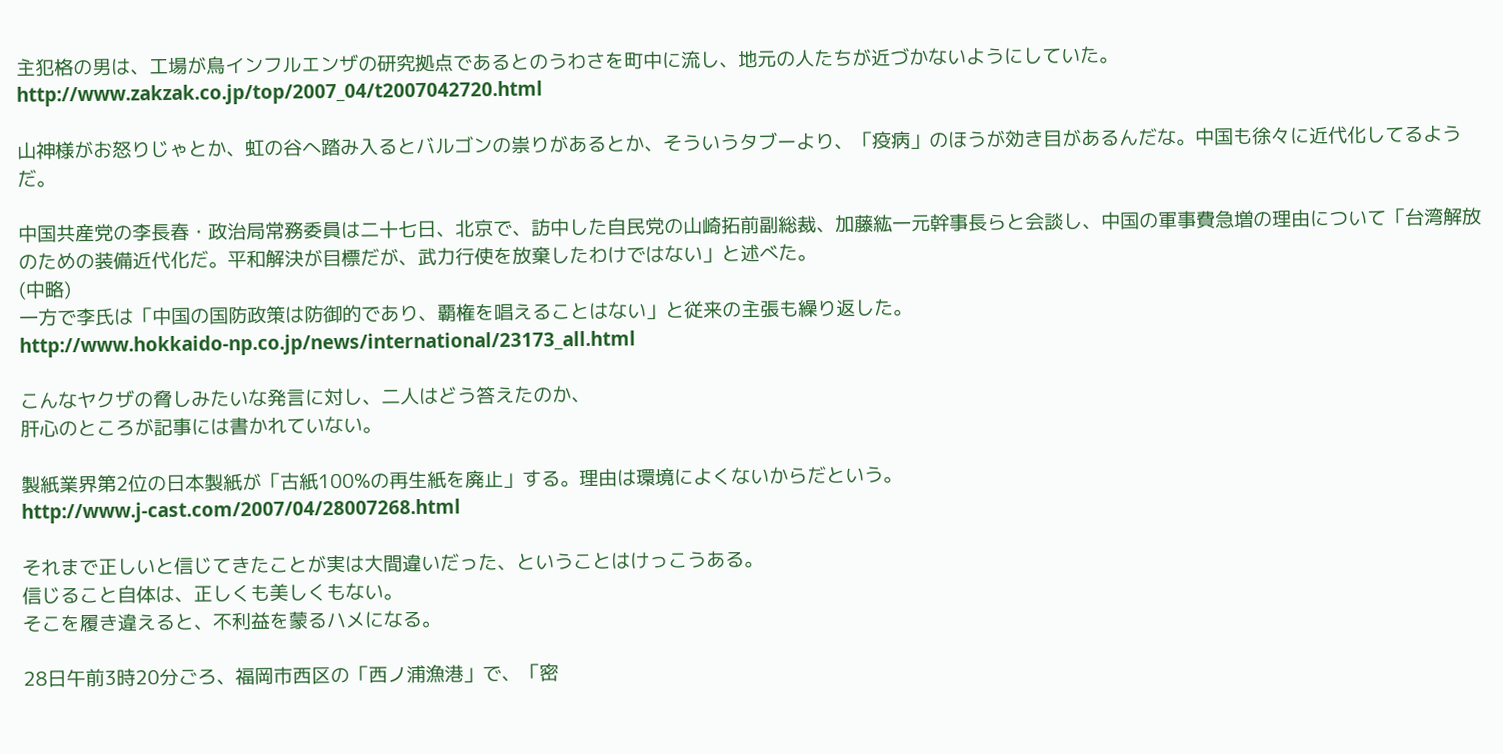主犯格の男は、工場が鳥インフルエンザの研究拠点であるとのうわさを町中に流し、地元の人たちが近づかないようにしていた。
http://www.zakzak.co.jp/top/2007_04/t2007042720.html

山神様がお怒りじゃとか、虹の谷へ踏み入るとバルゴンの祟りがあるとか、そういうタブーより、「疫病」のほうが効き目があるんだな。中国も徐々に近代化してるようだ。

中国共産党の李長春・政治局常務委員は二十七日、北京で、訪中した自民党の山崎拓前副総裁、加藤紘一元幹事長らと会談し、中国の軍事費急増の理由について「台湾解放のための装備近代化だ。平和解決が目標だが、武力行使を放棄したわけではない」と述べた。
(中略)
一方で李氏は「中国の国防政策は防御的であり、覇権を唱えることはない」と従来の主張も繰り返した。
http://www.hokkaido-np.co.jp/news/international/23173_all.html

こんなヤクザの脅しみたいな発言に対し、二人はどう答えたのか、
肝心のところが記事には書かれていない。

製紙業界第2位の日本製紙が「古紙100%の再生紙を廃止」する。理由は環境によくないからだという。
http://www.j-cast.com/2007/04/28007268.html

それまで正しいと信じてきたことが実は大間違いだった、ということはけっこうある。
信じること自体は、正しくも美しくもない。
そこを履き違えると、不利益を蒙るハメになる。

28日午前3時20分ごろ、福岡市西区の「西ノ浦漁港」で、「密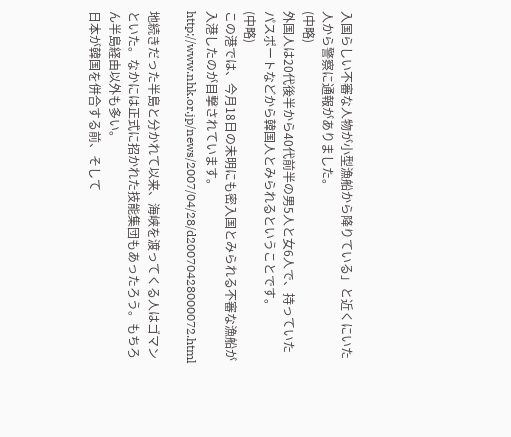入国らしい不審な人物が小型漁船から降りている」と近くにいた人から警察に通報がありました。
(中略)
外国人は20代後半から40代前半の男5人と女6人で、持っていたパスポートなどから韓国人とみられるということです。
(中略)
この港では、今月18日の未明にも密入国とみられる不審な漁船が入港したのが目撃されています。
http://www.nhk.or.jp/news/2007/04/28/d20070428000072.html

地続きだった半島と分かれて以来、海峡を渡ってくる人はゴマンといた。なかには正式に招かれた技能集団もあったろう。もちろん半島経由以外も多い。
日本が韓国を併合する前、そして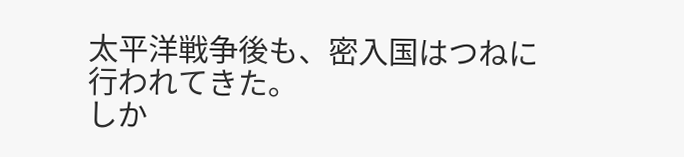太平洋戦争後も、密入国はつねに行われてきた。
しか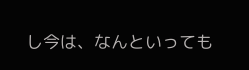し今は、なんといっても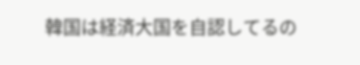韓国は経済大国を自認してるの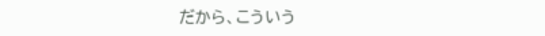だから、こういう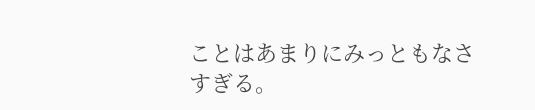ことはあまりにみっともなさすぎる。